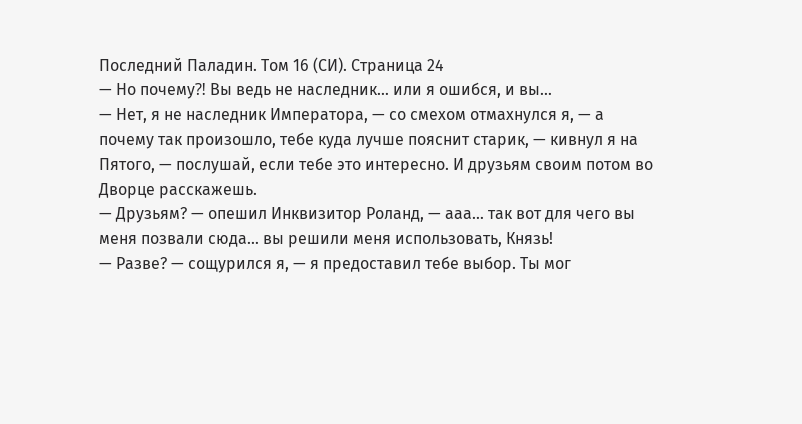Последний Паладин. Том 16 (СИ). Страница 24
— Но почему⁈ Вы ведь не наследник… или я ошибся, и вы…
— Нет, я не наследник Императора, — со смехом отмахнулся я, — а почему так произошло, тебе куда лучше пояснит старик, — кивнул я на Пятого, — послушай, если тебе это интересно. И друзьям своим потом во Дворце расскажешь.
— Друзьям? — опешил Инквизитор Роланд, — ааа… так вот для чего вы меня позвали сюда… вы решили меня использовать, Князь!
— Разве? — сощурился я, — я предоставил тебе выбор. Ты мог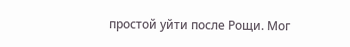простой уйти после Рощи. Мог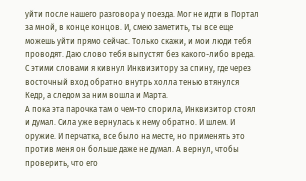уйти после нашего разговора у поезда. Мог не идти в Портал за мной, в конце концов. И, смею заметить, ты все еще можешь уйти прямо сейчас. Только скажи, и мои люди тебя проводят. Даю слово тебя выпустят без какого-либо вреда.
С этими словами я кивнул Инквизитору за спину, где через восточный вход обратно внутрь холла тенью втянулся Кедр, а следом за ним вошла и Марта.
А пока эта парочка там о чем-то спорила, Инквизитор стоял и думал. Сила уже вернулась к нему обратно. И шлем. И оружие. И перчатка, все было на месте, но применять это против меня он больше даже не думал. А вернул, чтобы проверить, что его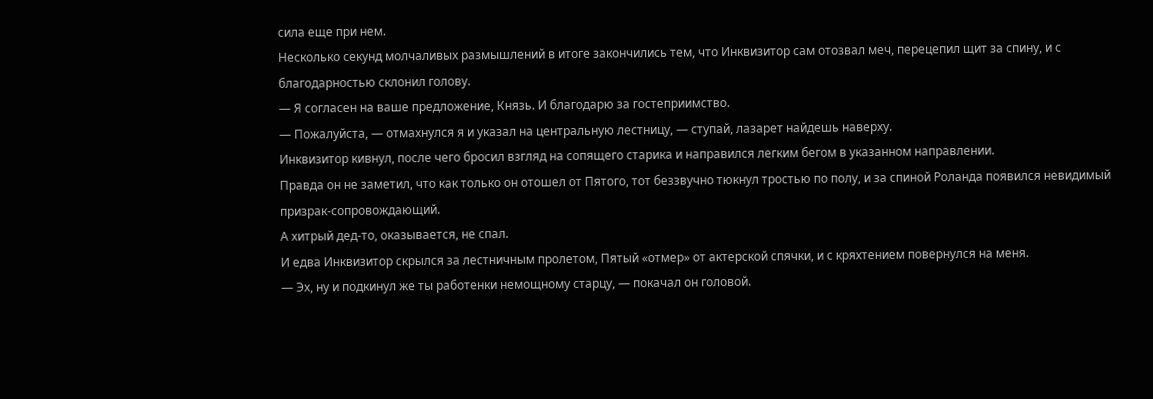сила еще при нем.
Несколько секунд молчаливых размышлений в итоге закончились тем, что Инквизитор сам отозвал меч, перецепил щит за спину, и с благодарностью склонил голову.
— Я согласен на ваше предложение, Князь. И благодарю за гостеприимство.
— Пожалуйста, — отмахнулся я и указал на центральную лестницу, — ступай, лазарет найдешь наверху.
Инквизитор кивнул, после чего бросил взгляд на сопящего старика и направился легким бегом в указанном направлении.
Правда он не заметил, что как только он отошел от Пятого, тот беззвучно тюкнул тростью по полу, и за спиной Роланда появился невидимый призрак-сопровождающий.
А хитрый дед-то, оказывается, не спал.
И едва Инквизитор скрылся за лестничным пролетом, Пятый «отмер» от актерской спячки, и с кряхтением повернулся на меня.
— Эх, ну и подкинул же ты работенки немощному старцу, — покачал он головой.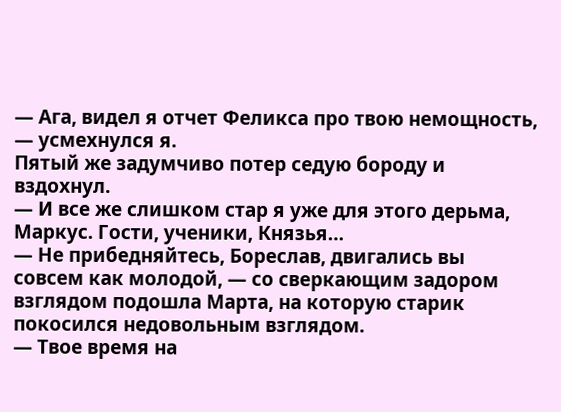— Ага, видел я отчет Феликса про твою немощность, — усмехнулся я.
Пятый же задумчиво потер седую бороду и вздохнул.
— И все же слишком стар я уже для этого дерьма, Маркус. Гости, ученики, Князья…
— Не прибедняйтесь, Бореслав, двигались вы совсем как молодой, — со сверкающим задором взглядом подошла Марта, на которую старик покосился недовольным взглядом.
— Твое время на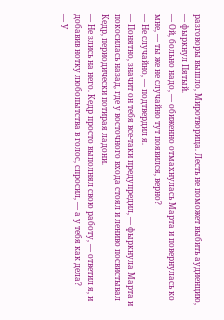разговоры вышло, Миротворица. Лесть не поможет выбить аудиенцию, — фыркнул Пятый.
— Ой, больно надо, — обиженно отмахнулась Марта и повернулась ко мне, — ты же не случайно тут появился, верно?
— Не случайно, — подтвердил я.
— Понятно, значит он тебя все-таки предупредил, — фыркнула Марта и покосилась назад, где у восточного входа стоял и лениво посвистывал Кедр, периодически потирая ладони.
— Не злись на него. Кедр просто выполнял свою работу, — ответил я, и добавив нотку любопытства в голос, спросил, — а у тебя как дела?
— У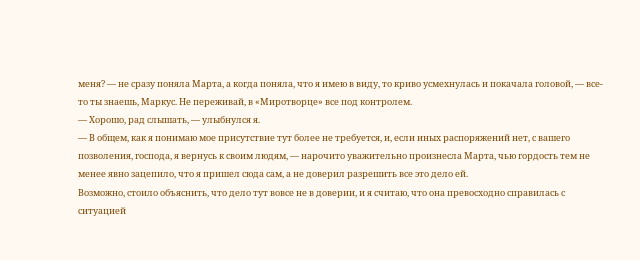меня? — не сразу поняла Марта, а когда поняла, что я имею в виду, то криво усмехнулась и покачала головой, — все-то ты знаешь, Маркус. Не переживай, в «Миротворце» все под контролем.
— Хорошо, рад слышать, — улыбнулся я.
— В общем, как я понимаю мое присутствие тут более не требуется, и, если иных распоряжений нет, с вашего позволения, господа, я вернусь к своим людям, — нарочито уважительно произнесла Марта, чью гордость тем не менее явно зацепило, что я пришел сюда сам, а не доверил разрешить все это дело ей.
Возможно, стоило объяснить, что дело тут вовсе не в доверии, и я считаю, что она превосходно справилась с ситуацией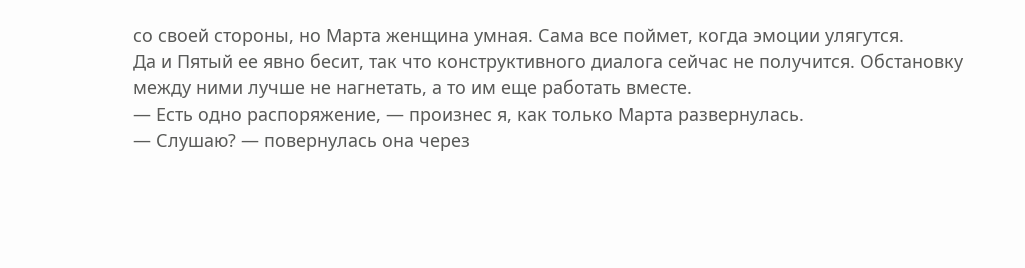со своей стороны, но Марта женщина умная. Сама все поймет, когда эмоции улягутся.
Да и Пятый ее явно бесит, так что конструктивного диалога сейчас не получится. Обстановку между ними лучше не нагнетать, а то им еще работать вместе.
— Есть одно распоряжение, — произнес я, как только Марта развернулась.
— Слушаю? — повернулась она через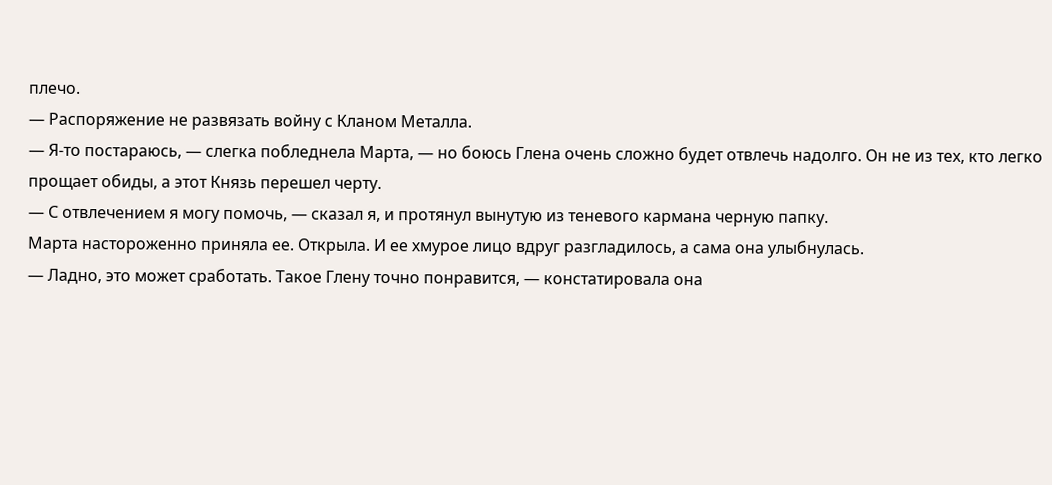плечо.
— Распоряжение не развязать войну с Кланом Металла.
— Я-то постараюсь, — слегка побледнела Марта, — но боюсь Глена очень сложно будет отвлечь надолго. Он не из тех, кто легко прощает обиды, а этот Князь перешел черту.
— С отвлечением я могу помочь, — сказал я, и протянул вынутую из теневого кармана черную папку.
Марта настороженно приняла ее. Открыла. И ее хмурое лицо вдруг разгладилось, а сама она улыбнулась.
— Ладно, это может сработать. Такое Глену точно понравится, — констатировала она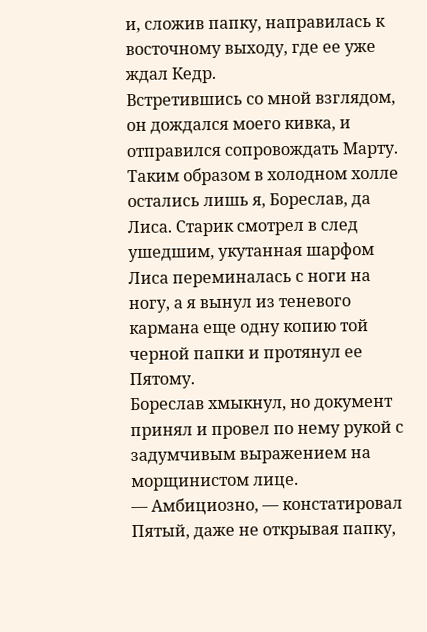и, сложив папку, направилась к восточному выходу, где ее уже ждал Кедр.
Встретившись со мной взглядом, он дождался моего кивка, и отправился сопровождать Марту.
Таким образом в холодном холле остались лишь я, Бореслав, да Лиса. Старик смотрел в след ушедшим, укутанная шарфом Лиса переминалась с ноги на ногу, а я вынул из теневого кармана еще одну копию той черной папки и протянул ее Пятому.
Бореслав хмыкнул, но документ принял и провел по нему рукой с задумчивым выражением на морщинистом лице.
— Амбициозно, — констатировал Пятый, даже не открывая папку,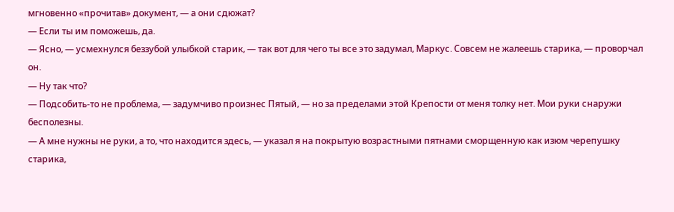мгновенно «прочитав» документ, — а они сдюжат?
— Если ты им поможешь, да.
— Ясно, — усмехнулся беззубой улыбкой старик, — так вот для чего ты все это задумал, Маркус. Совсем не жалеешь старика, — проворчал он.
— Ну так что?
— Подсобить-то не проблема, — задумчиво произнес Пятый, — но за пределами этой Крепости от меня толку нет. Мои руки снаружи бесполезны.
— А мне нужны не руки, а то, что находится здесь, — указал я на покрытую возрастными пятнами сморщенную как изюм черепушку старика,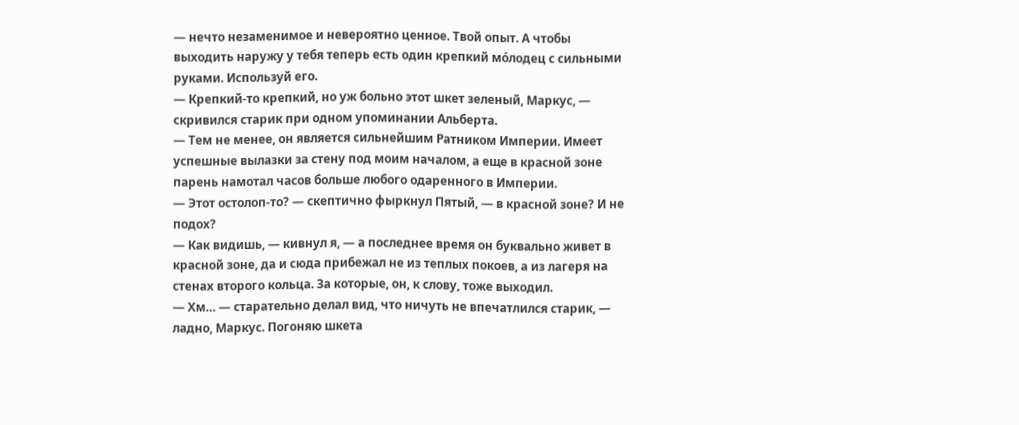— нечто незаменимое и невероятно ценное. Твой опыт. А чтобы выходить наружу у тебя теперь есть один крепкий мо́лодец с сильными руками. Используй его.
— Крепкий-то крепкий, но уж больно этот шкет зеленый, Маркус, — скривился старик при одном упоминании Альберта.
— Тем не менее, он является сильнейшим Ратником Империи. Имеет успешные вылазки за стену под моим началом, а еще в красной зоне парень намотал часов больше любого одаренного в Империи.
— Этот остолоп-то? — скептично фыркнул Пятый, — в красной зоне? И не подох?
— Как видишь, — кивнул я, — а последнее время он буквально живет в красной зоне, да и сюда прибежал не из теплых покоев, а из лагеря на стенах второго кольца. За которые, он, к слову, тоже выходил.
— Хм… — старательно делал вид, что ничуть не впечатлился старик, — ладно, Маркус. Погоняю шкета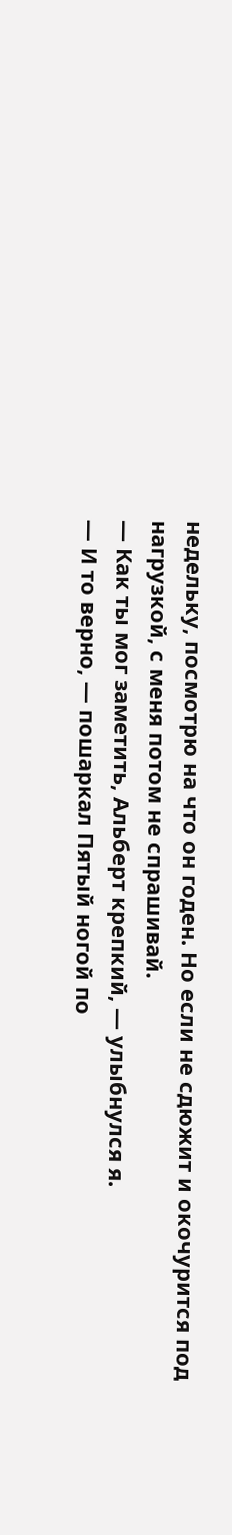недельку, посмотрю на что он годен. Но если не сдюжит и окочурится под нагрузкой, с меня потом не спрашивай.
— Как ты мог заметить, Альберт крепкий, — улыбнулся я.
— И то верно, — пошаркал Пятый ногой по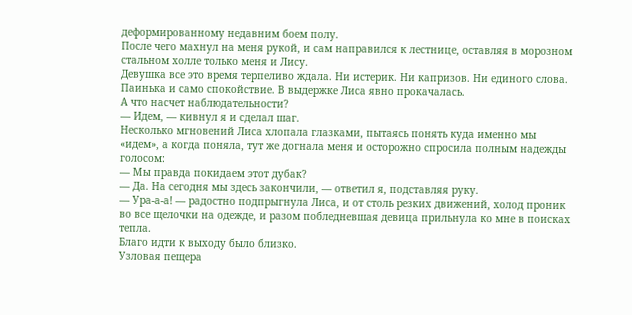деформированному недавним боем полу.
После чего махнул на меня рукой, и сам направился к лестнице, оставляя в морозном стальном холле только меня и Лису.
Девушка все это время терпеливо ждала. Ни истерик. Ни капризов. Ни единого слова. Паинька и само спокойствие. В выдержке Лиса явно прокачалась.
А что насчет наблюдательности?
— Идем, — кивнул я и сделал шаг.
Несколько мгновений Лиса хлопала глазками, пытаясь понять куда именно мы «идем», а когда поняла, тут же догнала меня и осторожно спросила полным надежды голосом:
— Мы правда покидаем этот дубак?
— Да. На сегодня мы здесь закончили, — ответил я, подставляя руку.
— Ура-а-а! — радостно подпрыгнула Лиса, и от столь резких движений, холод проник во все щелочки на одежде, и разом побледневшая девица прильнула ко мне в поисках тепла.
Благо идти к выходу было близко.
Узловая пещера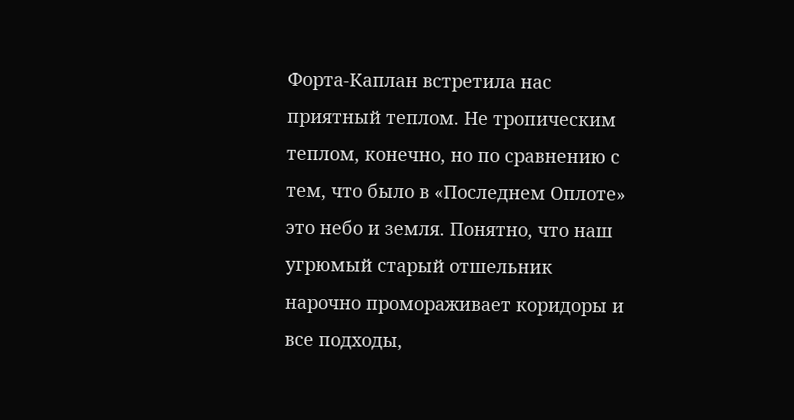Форта-Каплан встретила нас приятный теплом. Не тропическим теплом, конечно, но по сравнению с тем, что было в «Последнем Оплоте» это небо и земля. Понятно, что наш угрюмый старый отшельник нарочно промораживает коридоры и все подходы,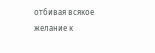отбивая всякое желание к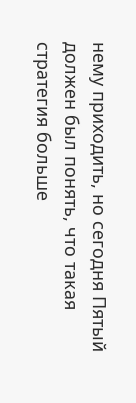нему приходить, но сегодня Пятый должен был понять, что такая стратегия больше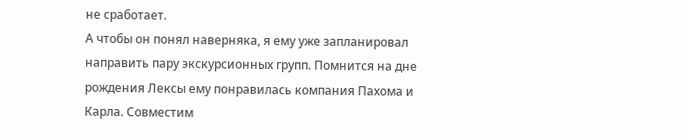не сработает.
А чтобы он понял наверняка, я ему уже запланировал направить пару экскурсионных групп. Помнится на дне рождения Лексы ему понравилась компания Пахома и Карла. Совместим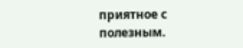приятное с полезным.